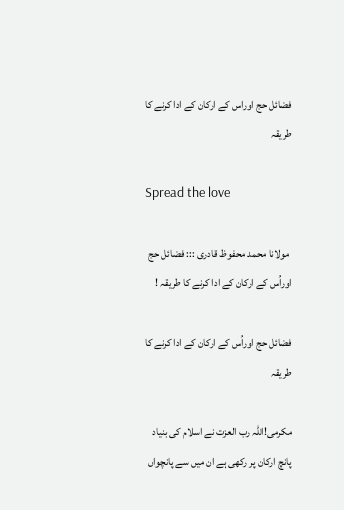فضائل حج اوراس کے ارکان کے ادا کرنے کا طریقہ

Spread the love

 مولانا محمد محفوظ قادری ::: فضائل حج اوراُس کے ارکان کے ادا کرنے کا طریقہ !

فضائل حج اوراُس کے ارکان کے ادا کرنے کا طریقہ

مکرمی!اللہ رب العزت نے اسلام کی بنیاد پانچ ارکان پر رکھی ہے ان میں سے پانچواں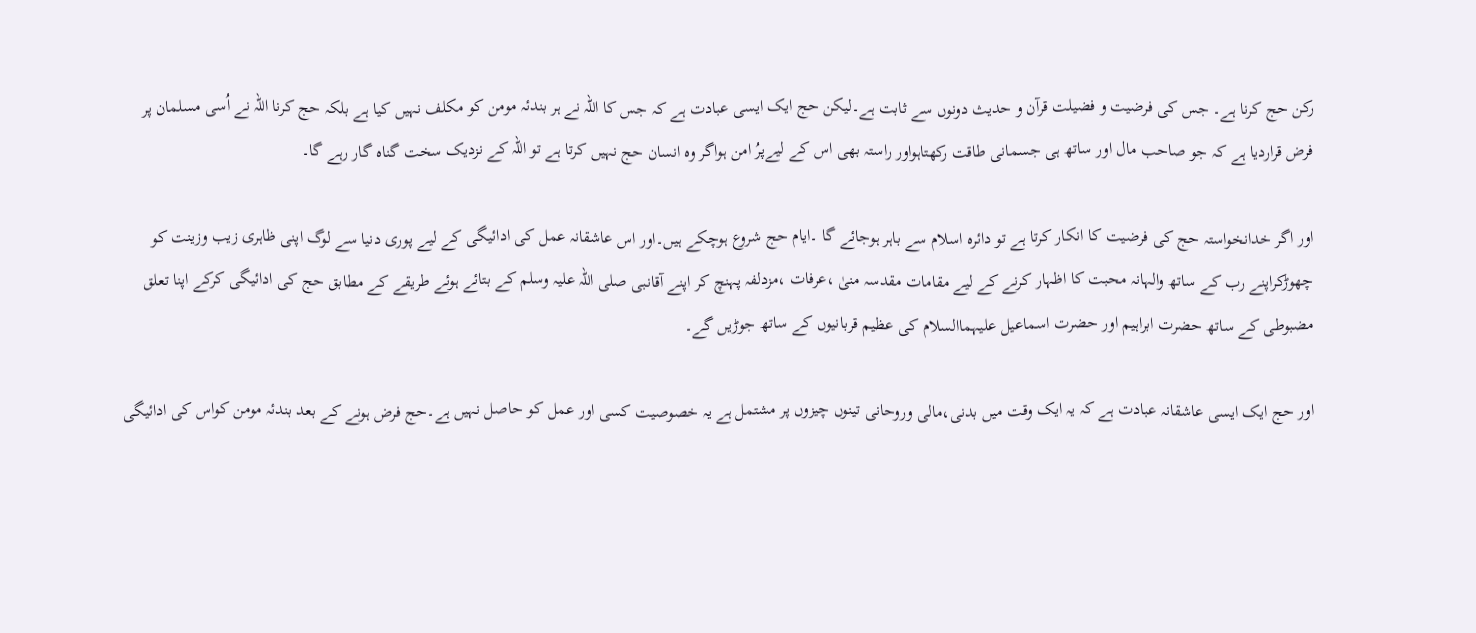رکن حج کرنا ہے۔ جس کی فرضیت و فضیلت قرآن و حدیث دونوں سے ثابت ہے۔لیکن حج ایک ایسی عبادت ہے کہ جس کا اللہ نے ہر بندئہ مومن کو مکلف نہیں کیا ہے بلکہ حج کرنا اللہ نے اُسی مسلمان پر فرض قراردیا ہے کہ جو صاحب مال اور ساتھ ہی جسمانی طاقت رکھتاہواور راستہ بھی اس کے لیےپرُ امن ہواگر وہ انسان حج نہیں کرتا ہے تو اللہ کے نزدیک سخت گناہ گار رہے گا۔

اور اگر خدانخواستہ حج کی فرضیت کا انکار کرتا ہے تو دائرہ اسلام سے باہر ہوجائے گا ۔ایام حج شروع ہوچکے ہیں۔اور اس عاشقانہ عمل کی ادائیگی کے لیے پوری دنیا سے لوگ اپنی ظاہری زیب وزینت کو چھوڑکراپنے رب کے ساتھ والہانہ محبت کا اظہار کرنے کے لیے مقامات مقدسہ منیٰ ،عرفات ،مزدلفہ پہنچ کر اپنے آقانبی صلی اللہ علیہ وسلم کے بتائے ہوئے طریقے کے مطابق حج کی ادائیگی کرکے اپنا تعلق مضبوطی کے ساتھ حضرت ابراہیم اور حضرت اسماعیل علیہماالسلام کی عظیم قربانیوں کے ساتھ جوڑیں گے۔

اور حج ایک ایسی عاشقانہ عبادت ہے کہ یہ ایک وقت میں بدنی،مالی وروحانی تینوں چیزوں پر مشتمل ہے یہ خصوصیت کسی اور عمل کو حاصل نہیں ہے۔حج فرض ہونے کے بعد بندئہ مومن کواس کی ادائیگی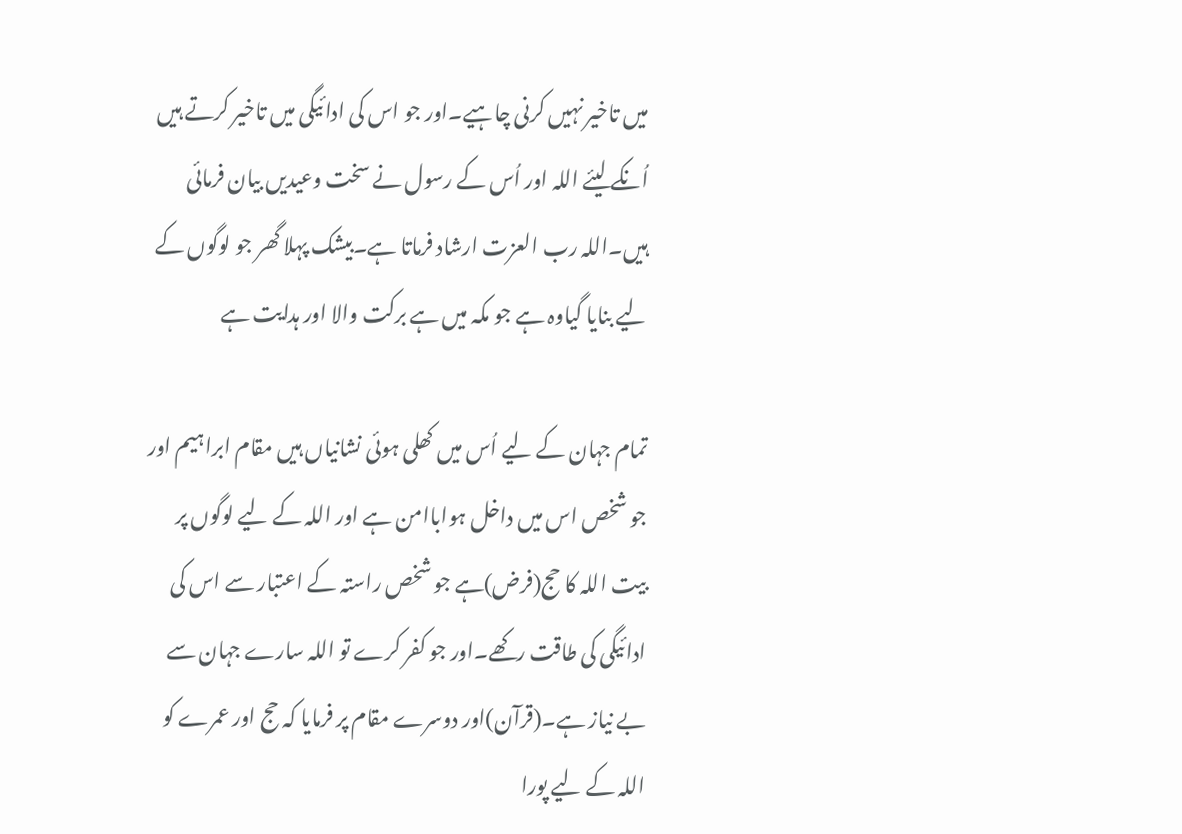میں تاخیر نہیں کرنی چاہیے۔اور جو اس کی ادائیگی میں تاخیر کرتے ہیں اُنکے لیئے اللہ اور اُس کے رسول نے سخت وعیدیں بیان فرمائی ہیں۔اللہ رب العزت ارشاد فرماتا ہے۔بیشک پہلا گھر جو لوگوں کے لیے بنایا گیاوہ ہے جو مکہ میں ہے برکت والا اور ہدایت ہے

تمام جہان کے لیے اُس میں کھلی ہوئی نشانیاں ہیں مقام ابراہیم اور جو شخص اس میں داخل ہواباامن ہے اور اللہ کے لیے لوگوں پر بیت اللہ کا حج(فرض)ہے جو شخص راستہ کے اعتبار سے اس کی ادائیگی کی طاقت رکھے۔اور جو کفر کرے تو اللہ سارے جہان سے بے نیاز ہے۔(قرآن)اور دوسرے مقام پر فرمایا کہ حج اور عمرے کو اللہ کے لیے پورا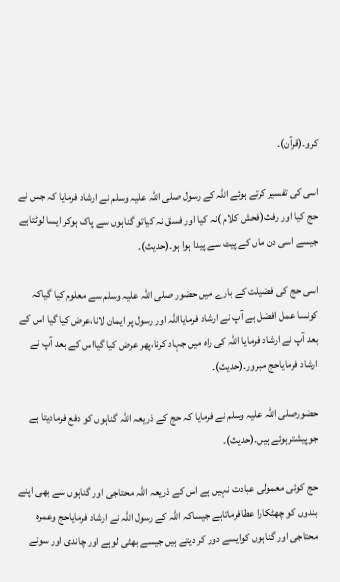کرو۔(قرآن)۔

اسی کی تفسیر کرتے ہوئے اللہ کے رسول صلی اللہ علیہ وسلم نے ارشاد فرمایا کہ جس نے حج کیا اور رفث(فحش کلام )نہ کیا اور فسق نہ کیاتو گناہوں سے پاک ہوکر ایسا لوٹتاہے جیسے اسی دن ماں کے پیٹ سے پیدا ہوا ہو۔(حدیث)۔

اسی حج کی فضیلت کے بارے میں حضور صلی اللہ علیہ وسلم سے معلوم کیا گیاکہ کونسا عمل افضل ہے آپ نے ارشاد فرمایااللہ اور رسول پر ایمان لانا،عرض کیا گیا اس کے بعد آپ نے ارشاد فرمایا اللہ کی راہ میں جہاد کرنا،پھر عرض کیا گیااس کے بعد آپ نے ارشاد فرمایاحج مبرور۔(حدیث)۔

حضورصلی اللہ علیہ وسلم نے فرمایا کہ حج کے ذریعہ اللہ گناہوں کو دفع فرمادیتا ہے جوپیشترہوئے ہیں۔(حدیث)۔

حج کوئی معمولی عبادت نہیں ہے اس کے ذریعہ اللہ محتاجی اور گناہوں سے بھی اپنے بندوں کو چھٹکارا عطافرماتاہے جیساکہ اللہ کے رسول اللہ نے ارشاد فرمایاحج وعمرہ محتاجی اور گناہوں کوایسے دور کر دیتے ہیں جیسے بھٹی لوہے اور چاندی اور سونے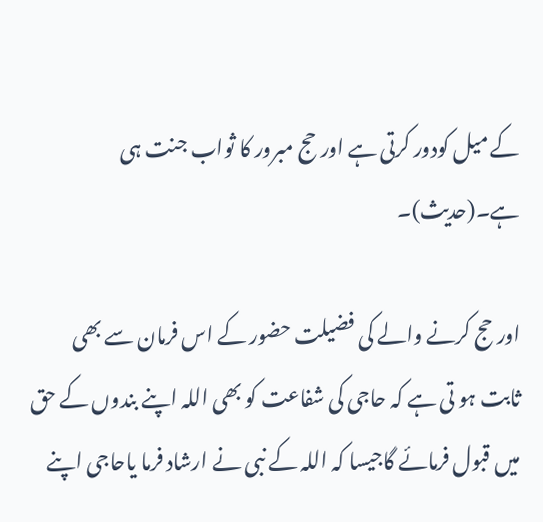کے میل کودور کرتی ہے اور حج مبرور کا ثواب جنت ہی ہے۔(حدیث)۔

اور حج کرنے والے کی فضیلت حضور کے اس فرمان سے بھی ثابت ہو تی ہے کہ حاجی کی شفاعت کو بھی اللہ اپنے بندوں کے حق میں قبول فرمائے گاجیسا کہ اللہ کے نبی نے ارشاد فرما یاحاجی اپنے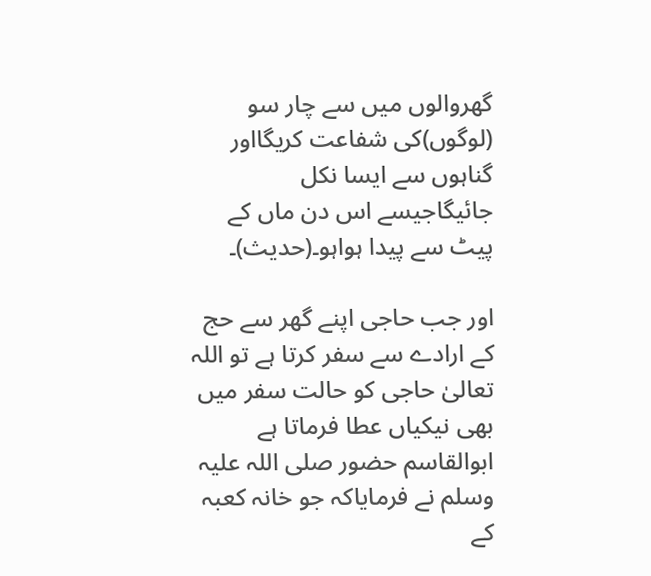گھروالوں میں سے چار سو (لوگوں)کی شفاعت کریگااور گناہوں سے ایسا نکل جائیگاجیسے اس دن ماں کے پیٹ سے پیدا ہواہو۔(حدیث)۔

اور جب حاجی اپنے گھر سے حج کے ارادے سے سفر کرتا ہے تو اللہ تعالیٰ حاجی کو حالت سفر میں بھی نیکیاں عطا فرماتا ہے ابوالقاسم حضور صلی اللہ علیہ وسلم نے فرمایاکہ جو خانہ کعبہ کے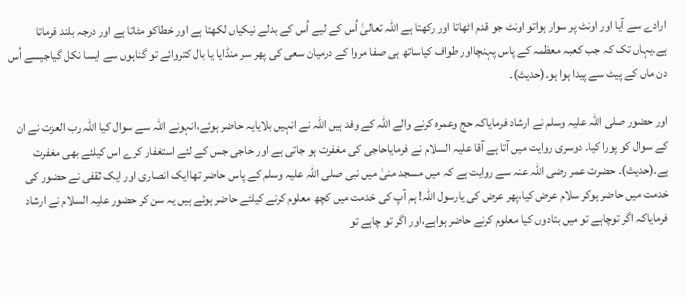ارادے سے آیا اور اونٹ پر سوار ہواتو اونٹ جو قدم اٹھاتا اور رکھتا ہے اللہ تعالیٰ اُس کے لیے اُس کے بدلے نیکیاں لکھتا ہے اور خطاکو مٹاتا ہے اور درجہ بلند فرماتا ہے۔یہاں تک کہ جب کعبہ معظمہ کے پاس پہنچااور طواف کیاساتھ ہی صفا مروا کے درمیان سعی کی پھر سر منڈایا یا بال کتروائے تو گناہوں سے ایسا نکل گیاجیسے اُس دن ماں کے پیٹ سے پیدا ہوا ہو۔(حدیث)۔

اور حضور صلی اللہ علیہ وسلم نے ارشاد فرمایاکہ حج وعمرہ کرنے والے اللہ کے وفد ہیں اللہ نے انہیں بلایایہ حاضر ہوئے،انہونے اللہ سے سوال کیا اللہ رب العزت نے ان کے سوال کو پورا کیا۔ دوسری روایت میں آتا ہے آقا علیہ السلام نے فرمایاحاجی کی مغفرت ہو جاتی ہے اور حاجی جس کے لئے استغفار کرے اس کیلئے بھی مغفرت ہے۔(حدیث)۔ حضرت عمر رضی اللہ عنہ سے روایت ہے کہ میں مسجد منیٰ میں نبی صلی اللہ علیہ وسلم کے پاس حاضر تھاایک انصاری اور ایک ثقفی نے حضور کی خدمت میں حاضر ہوکر سلام عرض کیا،پھر عرض کی یارسول اللہ! ہم آپ کی خدمت میں کچھ معلوم کرنے کیلئے حاضر ہوئے ہیں یہ سن کر حضور علیہ السلام نے ارشاد فرمایاکہ اگر توچاہے تو میں بتادوں کیا معلوم کرنے حاضر ہواہے،اور اگر تو چاہے تو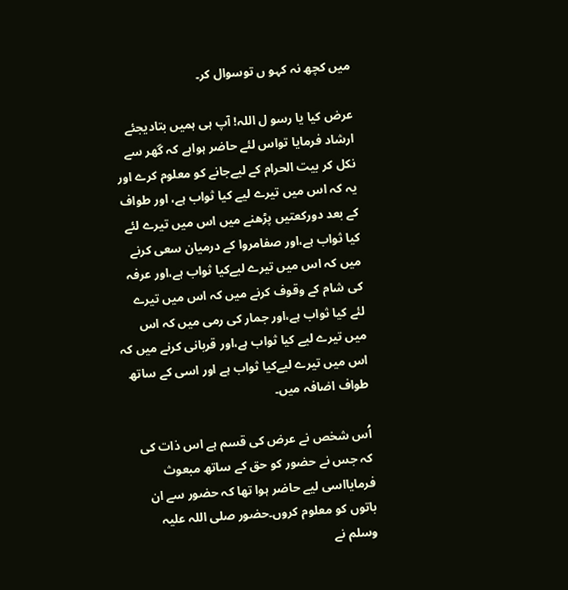میں کچھ نہ کہو ں توسوال کر۔

عرض کیا یا رسو ل اللہ! آپ ہی ہمیں بتادیجئے ارشاد فرمایا تواس لئے حاضر ہواہے کہ گھر سے نکل کر بیت الحرام کے لیےجانے کو معلوم کرے اور یہ کہ اس میں تیرے لیے کیا ثواب ہے، اور طواف کے بعد دورکعتیں پڑھنے میں اس میں تیرے لئے کیا ثواب ہے،اور صفامروا کے درمیان سعی کرنے میں کہ اس میں تیرے لیےکیا ثواب ہے،اور عرفہ کی شام کے وقوف کرنے میں کہ اس میں تیرے لئے کیا ثواب ہے،اور جمار کی رمی میں کہ اس میں تیرے لیے کیا ثواب ہے،اور قربانی کرنے میں کہ اس میں تیرے لیےکیا ثواب ہے اور اسی کے ساتھ طواف اضافہ میں۔

اُس شخص نے عرض کی قسم ہے اس ذات کی کہ جس نے حضور کو حق کے ساتھ مبعوث فرمایااسی لیے حاضر ہوا تھا کہ حضور سے ان باتوں کو معلوم کروں۔حضور صلی اللہ علیہ وسلم نے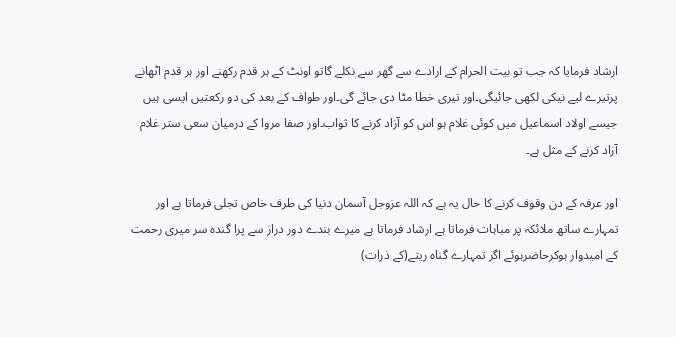ارشاد فرمایا کہ جب تو بیت الحرام کے ارادے سے گھر سے نکلے گاتو اونٹ کے ہر قدم رکھنے اور ہر قدم اٹھانے پرتیرے لیے نیکی لکھی جائیگی۔اور تیری خطا مٹا دی جائے گی۔اور طواف کے بعد کی دو رکعتیں ایسی ہیں جیسے اولاد اسماعیل میں کوئی غلام ہو اس کو آزاد کرنے کا ثواب۔اور صفا مروا کے درمیان سعی ستر غلام آزاد کرنے کے مثل ہے۔

اور عرفہ کے دن وقوف کرنے کا حال یہ ہے کہ اللہ عزوجل آسمان دنیا کی طرف خاص تجلی فرماتا ہے اور تمہارے ساتھ ملائکہ پر مباہات فرماتا ہے ارشاد فرماتا ہے میرے بندے دور دراز سے پرا گندہ سر میری رحمت کے امیدوار ہوکرحاضرہوئے اگر تمہارے گناہ ریتے(کے ذرات)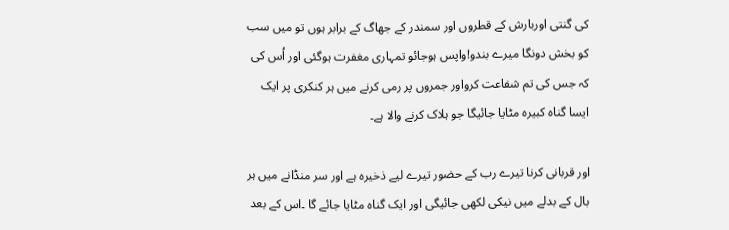کی گنتی اوربارش کے قطروں اور سمندر کے جھاگ کے برابر ہوں تو میں سب کو بخش دونگا میرے بندو!واپس ہوجائو تمہاری مغفرت ہوگئی اور اُس کی کہ جس کی تم شفاعت کرواور جمروں پر رمی کرنے میں ہر کنکری پر ایک ایسا گناہ کبیرہ مٹایا جائیگا جو ہلاک کرنے والا ہے۔

اور قربانی کرنا تیرے رب کے حضور تیرے لیے ذخیرہ ہے اور سر منڈانے میں ہر بال کے بدلے میں نیکی لکھی جائیگی اور ایک گناہ مٹایا جائے گا ۔اس کے بعد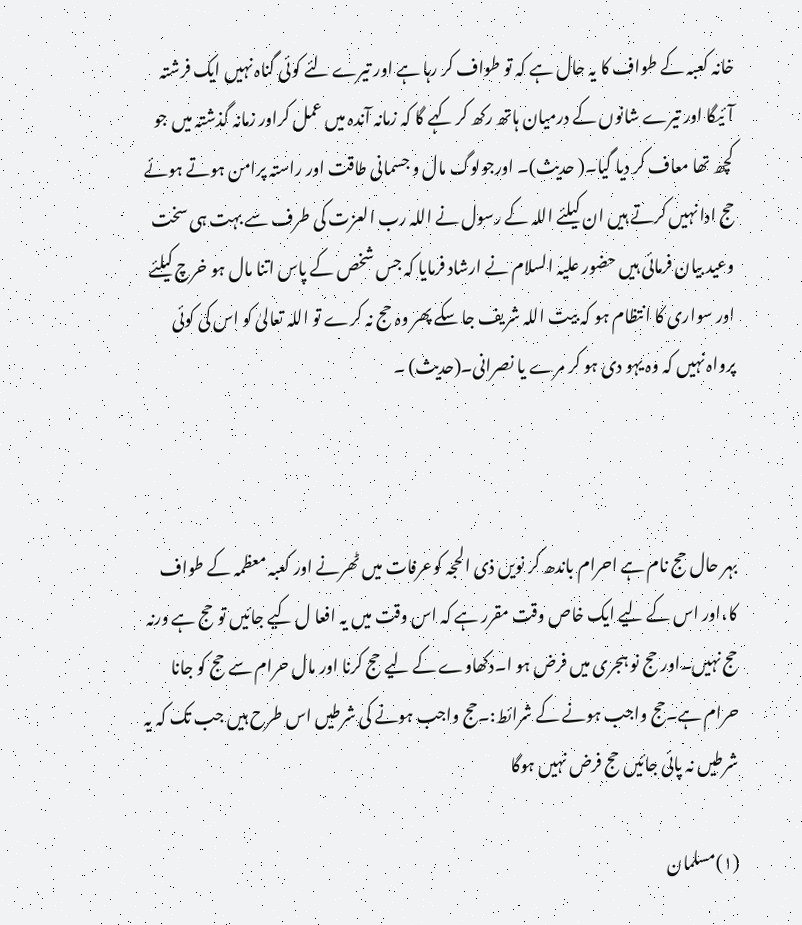خانہ کعبہ کے طواف کا یہ حال ہے کہ تو طواف کر رہا ہے اور تیرے لئے کوئی گناہ نہیں ایک فرشتہ آئیگا اور تیرے شانوں کے درمیان ہاتھ رکھ کر کہے گا کہ زمانہ آندہ میں عمل کراور زمانہ گذشتہ میں جو کچھ تھا معاف کر دیا گیا۔( حدیث)۔ اورجولوگ مال و جسمانی طاقت اور راستہ پرامن ہوتے ہوئے حج ادا نہیں کرتے ہیں ان کیلئے اللہ کے رسول نے اللہ رب العزت کی طرف سے بہت ہی سخت وعید بیان فرمائی ہیں حضور علیہ السلام نے ارشاد فرمایا کہ جس شخص کے پاس اتنا مال ہو خرچ کیلئے اور سواری کا انتظام ہو کہ بیت اللہ شریف جا سکے پھر وہ حج نہ کرے تو اللہ تعالیٰ کو اس کی کوئی پرواہ نہیں کہ وہ یہو دی ہو کر مرے یا نصرانی۔(حدیث) ۔



بہر حال حج نام ہے احرام باندھ کر نویں ذی الحجہ کوعرفات میں ٹھرنے اور کعبہ معظمہ کے طواف کا،اور اس کے لیے ایک خاص وقت مقرر ہے کہ اس وقت میں یہ افعا ل کیے جائیں تو حج ہے ورنہ حج نہیں۔اور حج نو ہجری میں فرض ہو ا۔دکھاوے کے لیے حج کرنا اور مال حرام سے حج کو جانا حرام ہے۔حج واجب ہونے کے شرائط:۔حج واجب ہونے کی شرطیں اس طرح ہیں جب تک کہ یہ شرطیں نہ پائی جائیں حج فرض نہیں ہوگا

(۱)مسلمان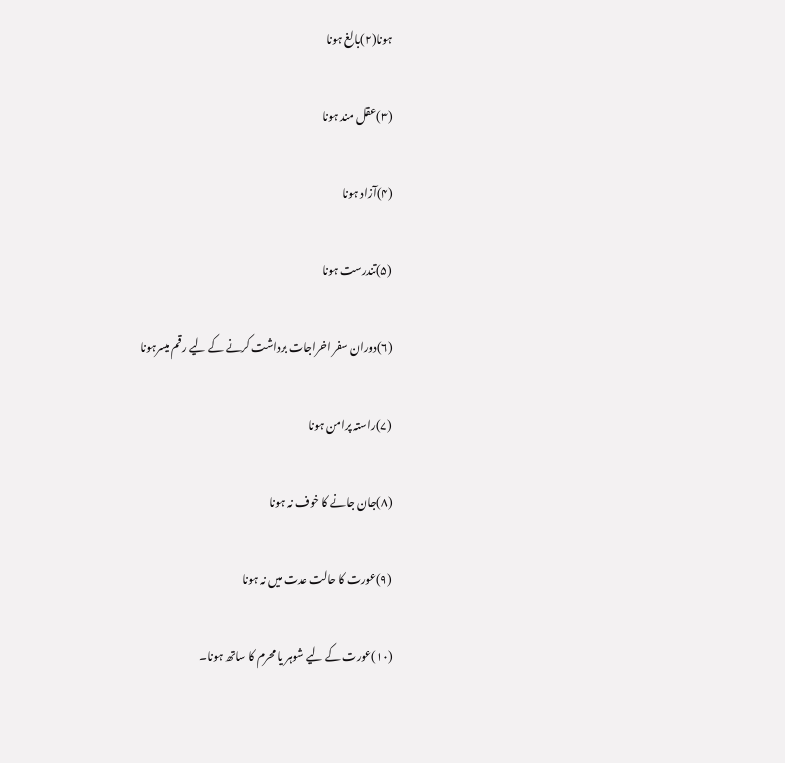ہونا(۲)بالغ ہونا

(۳)عقل مند ہونا

(۴)آزاد ہونا

(۵)تندرست ہونا

(۶)دوران سفر اخراجات برداشت کرنے کے لیے رقم میسرہونا

(۷)راستہ پرامن ہونا

(۸)جان جانے کا خوف نہ ہونا

(۹)عورت کا حالت عدت میں نہ ہونا

(۱۰)عورت کے لیے شوہر یا محرم کا ساتھ ہونا۔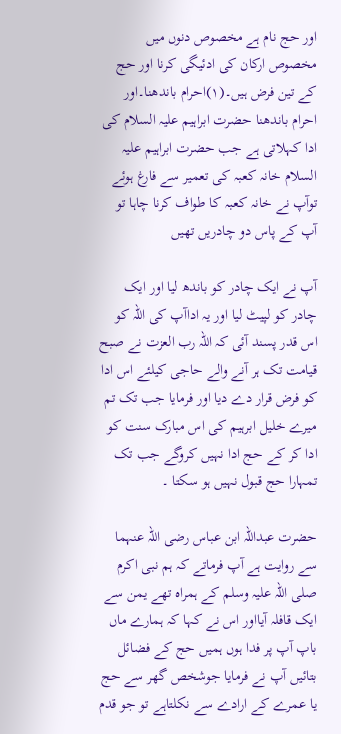اور حج نام ہے مخصوص دنوں میں مخصوص ارکان کی ادئیگی کرنا اور حج کے تین فرض ہیں۔(۱)احرام باندھنا۔اور احرام باندھنا حضرت ابراہیم علیہ السلام کی ادا کہلاتی ہے جب حضرت ابراہیم علیہ السلام خانہ کعبہ کی تعمیر سے فارغ ہوئے توآپ نے خانہ کعبہ کا طواف کرنا چاہا تو آپ کے پاس دو چادریں تھیں

آپ نے ایک چادر کو باندھ لیا اور ایک چادر کو لپیٹ لیا اور یہ اداآپ کی اللہ کو اس قدر پسند آئی کہ اللہ رب العزت نے صبح قیامت تک ہر آنے والے حاجی کیلئے اس ادا کو فرض قرار دے دیا اور فرمایا جب تک تم میرے خلیل ابرہیم کی اس مبارک سنت کو ادا کر کے حج ادا نہیں کروگے جب تک تمہارا حج قبول نہیں ہو سکتا ۔

حضرت عبداللہ ابن عباس رضی اللہ عنہما سے روایت ہے آپ فرماتے کہ ہم نبی اکرم صلی اللہ علیہ وسلم کے ہمراہ تھے یمن سے ایک قافلہ آیااور اس نے کہا کہ ہمارے ماں باپ آپ پر فدا ہوں ہمیں حج کے فضائل بتائیں آپ نے فرمایا جوشخص گھر سے حج یا عمرے کے ارادے سے نکلتاہے تو جو قدم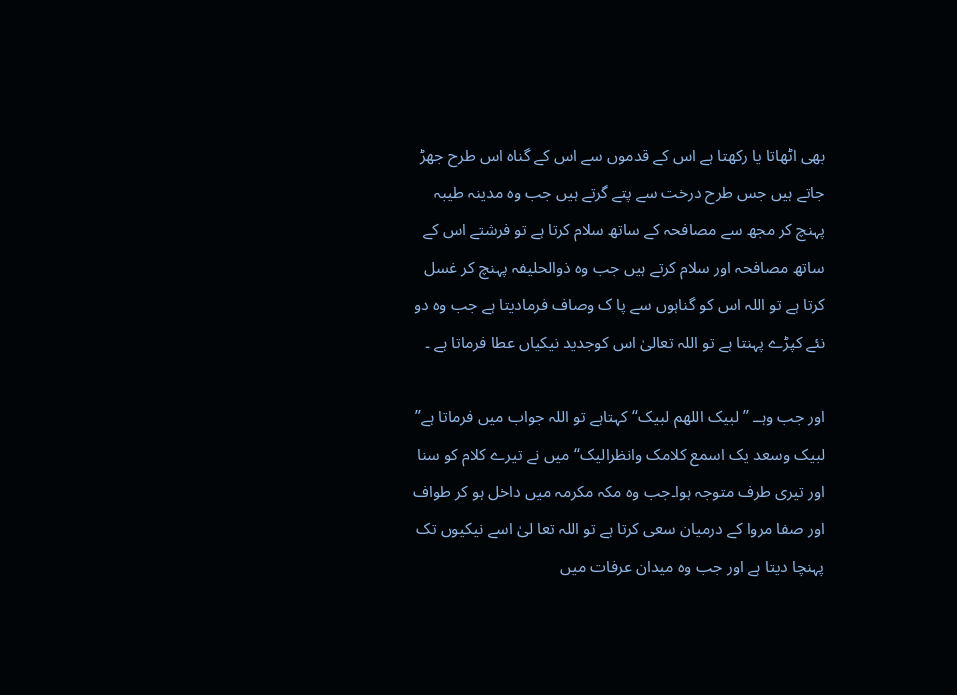بھی اٹھاتا یا رکھتا ہے اس کے قدموں سے اس کے گناہ اس طرح جھڑ جاتے ہیں جس طرح درخت سے پتے گرتے ہیں جب وہ مدینہ طیبہ پہنچ کر مجھ سے مصافحہ کے ساتھ سلام کرتا ہے تو فرشتے اس کے ساتھ مصافحہ اور سلام کرتے ہیں جب وہ ذوالحلیفہ پہنچ کر غسل کرتا ہے تو اللہ اس کو گناہوں سے پا ک وصاف فرمادیتا ہے جب وہ دو نئے کپڑے پہنتا ہے تو اللہ تعالیٰ اس کوجدید نیکیاں عطا فرماتا ہے ۔

اور جب وہــ ’’لبیک اللھم لبیک‘‘کہتاہے تو اللہ جواب میں فرماتا ہے’’ لبیک وسعد یک اسمع کلامک وانظرالیک‘‘میں نے تیرے کلام کو سنا اور تیری طرف متوجہ ہوا۔جب وہ مکہ مکرمہ میں داخل ہو کر طواف اور صفا مروا کے درمیان سعی کرتا ہے تو اللہ تعا لیٰ اسے نیکیوں تک پہنچا دیتا ہے اور جب وہ میدان عرفات میں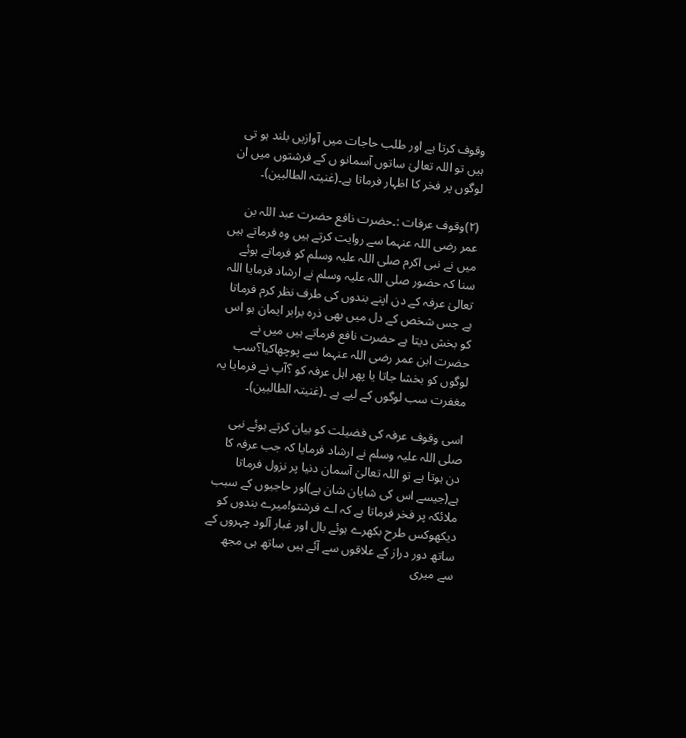وقوف کرتا ہے اور طلب حاجات میں آوازیں بلند ہو تی ہیں تو اللہ تعالیٰ ساتوں آسمانو ں کے فرشتوں میں ان لوگوں پر فخر کا اظہار فرماتا ہے۔(غنیتہ الطالبین)۔

(۲)وقوف عرفات :۔حضرت نافع حضرت عبد اللہ بن عمر رضی اللہ عنہما سے روایت کرتے ہیں وہ فرماتے ہیں میں نے نبی اکرم صلی اللہ علیہ وسلم کو فرماتے ہوئے سنا کہ حضور صلی اللہ علیہ وسلم نے ارشاد فرمایا اللہ تعالیٰ عرفہ کے دن اپنے بندوں کی طرف نظر کرم فرماتا ہے جس شخص کے دل میں بھی ذرہ برابر ایمان ہو اس کو بخش دیتا ہے حضرت نافع فرماتے ہیں میں نے حضرت ابن عمر رضی اللہ عنہما سے پوچھاکیا؟سب لوگوں کو بخشا جاتا یا پھر اہل عرفہ کو ؟آپ نے فرمایا یہ مغفرت سب لوگوں کے لیے ہے ۔(غنیتہ الطالبین)۔

اسی وقوف عرفہ کی فضیلت کو بیان کرتے ہوئے نبی صلی اللہ علیہ وسلم نے ارشاد فرمایا کہ جب عرفہ کا دن ہوتا ہے تو اللہ تعالیٰ آسمان دنیا پر نزول فرماتا ہے(جیسے اس کی شایان شان ہے)اور حاجیوں کے سبب ملائکہ پر فخر فرماتا ہے کہ اے فرشتو!میرے بندوں کو دیکھوکس طرح بکھرے ہوئے بال اور غبار آلود چہروں کے ساتھ دور دراز کے علاقوں سے آئے ہیں ساتھ ہی مجھ سے میری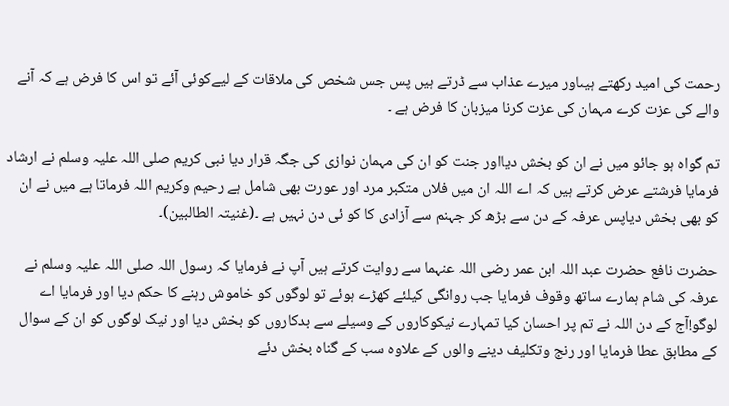رحمت کی امید رکھتے ہیںاور میرے عذاب سے ڈرتے ہیں پس جس شخص کی ملاقات کے لیےکوئی آئے تو اس کا فرض ہے کہ آنے والے کی عزت کرے مہمان کی عزت کرنا میزبان کا فرض ہے ۔

تم گواہ ہو جائو میں نے ان کو بخش دیااور جنت کو ان کی مہمان نوازی کی جگہ قرار دیا نبی کریم صلی اللہ علیہ وسلم نے ارشاد فرمایا فرشتے عرض کرتے ہیں کہ اے اللہ ان میں فلاں متکبر مرد اور عورت بھی شامل ہے رحیم وکریم اللہ فرماتا ہے میں نے ان کو بھی بخش دیاپس عرفہ کے دن سے بڑھ کر جہنم سے آزادی کا کو ئی دن نہیں ہے ۔(غنیتہ الطالبین)۔

حضرت نافع حضرت عبد اللہ ابن عمر رضی اللہ عنہما سے روایت کرتے ہیں آپ نے فرمایا کہ رسول اللہ صلی اللہ علیہ وسلم نے عرفہ کی شام ہمارے ساتھ وقوف فرمایا جب روانگی کیلئے کھڑے ہوئے تو لوگوں کو خاموش رہنے کا حکم دیا اور فرمایا اے لوگو!آج کے دن اللہ نے تم پر احسان کیا تمہارے نیکوکاروں کے وسیلے سے بدکاروں کو بخش دیا اور نیک لوگوں کو ان کے سوال کے مطابق عطا فرمایا اور رنج وتکلیف دینے والوں کے علاوہ سب کے گناہ بخش دئے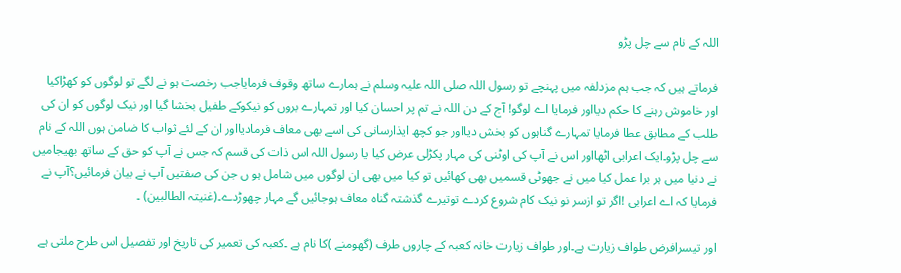اللہ کے نام سے چل پڑو

فرماتے ہیں کہ جب ہم مزدلفہ میں پہنچے تو رسول اللہ صلی اللہ علیہ وسلم نے ہمارے ساتھ وقوف فرمایاجب رخصت ہو نے لگے تو لوگوں کو کھڑاکیا اور خاموش رہنے کا حکم دیااور فرمایا اے لوگو! آج کے دن اللہ نے تم پر احسان کیا اور تمہارے بروں کو نیکوکے طفیل بخشا گیا اور نیک لوگوں کو ان کی طلب کے مطابق عطا فرمایا تمہارے گناہوں کو بخش دیااور جو کچھ ایذارسانی کی اسے بھی معاف فرمادیااور ان کے لئے ثواب کا ضامن ہوں اللہ کے نام سے چل پڑو۔ایک اعرابی اٹھااور اس نے آپ کی اوٹنی کی مہار پکڑلی عرض کیا یا رسول اللہ اس ذات کی قسم کہ جس نے آپ کو حق کے ساتھ بھیجامیں نے دنیا میں ہر برا عمل کیا میں نے جھوٹی قسمیں بھی کھائیں تو کیا میں بھی ان لوگوں میں شامل ہو ں جن کی صفتیں آپ نے بیان فرمائیں؟آپ نے فرمایا کہ اے اعرابی !اگر تو ازسر نو نیک کام شروع کردے توتیرے گذشتہ گناہ معاف ہوجائیں گے مہار چھوڑدے۔(غنیتہ الطالبین) ۔

اور تیسرافرض طواف زیارت ہے۔اور طواف زیارت خانہ کعبہ کے چاروں طرف (گھومنے )کا نام ہے ۔کعبہ کی تعمیر کی تاریخ اور تفصیل اس طرح ملتی ہے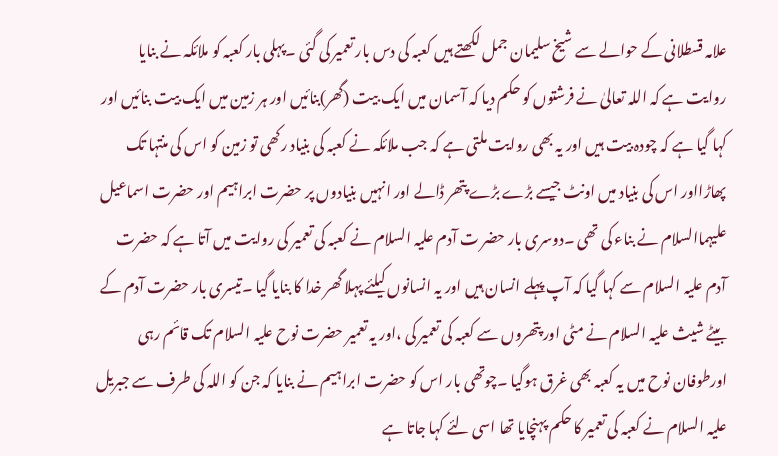علامہ قسطلانی کے حوالے سے شیخ سلیمان جمل لکھتے ہیں کعبہ کی دس بار تعمیر کی گئی ۔پہلی بار کعبہ کو ملائکہ نے بنایا روایت ہے کہ اللہ تعالیٰ نے فرشتوں کو حکم دیا کہ آسمان میں ایک بیت (گھر)بنائیں اور ہر زمین میں ایک بیت بنائیں اور کہا گیا ہے کہ چودہ بیت ہیں اور یہ بھی روایت ملتی ہے کہ جب ملائکہ نے کعبہ کی بنیاد رکھی تو زمین کو اس کی منتہا تک پھاڑااور اس کی بنیاد میں اونٹ جیسے بڑے بڑے پتھر ڈالے اور انہیں بنیادوں پر حضرت ابراہیم اور حضرت اسماعیل علیہماالسلام نے بناء کی تھی ۔دوسری بار حضر ت آدم علیہ السلام نے کعبہ کی تعمیر کی روایت میں آتا ہے کہ حضرت آدم علیہ السلام سے کہا گیا کہ آپ پہلے انسان ہیں اور یہ انسانوں کیلئے پہلا گھر خدا کا بنایا گیا ۔تیسری بار حضرت آدم کے بیٹے شیث علیہ السلام نے مٹی اور پتھروں سے کعبہ کی تعمیر کی ،اور یہ تعمیر حضرت نوح علیہ السلام تک قائم رہی اورطوفان نوح میں یہ کعبہ بھی غرق ہوگیا ۔چوتھی بار اس کو حضرت ابراہیم نے بنایا کہ جن کو اللہ کی طرف سے جبریل علیہ السلام نے کعبہ کی تعمیر کا حکم پہنچایا تھا اسی لئے کہا جاتا ہے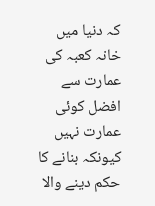کہ دنیا میں خانہ کعبہ کی عمارت سے افضل کوئی عمارت نہیں کیونکہ بنانے کا حکم دینے والا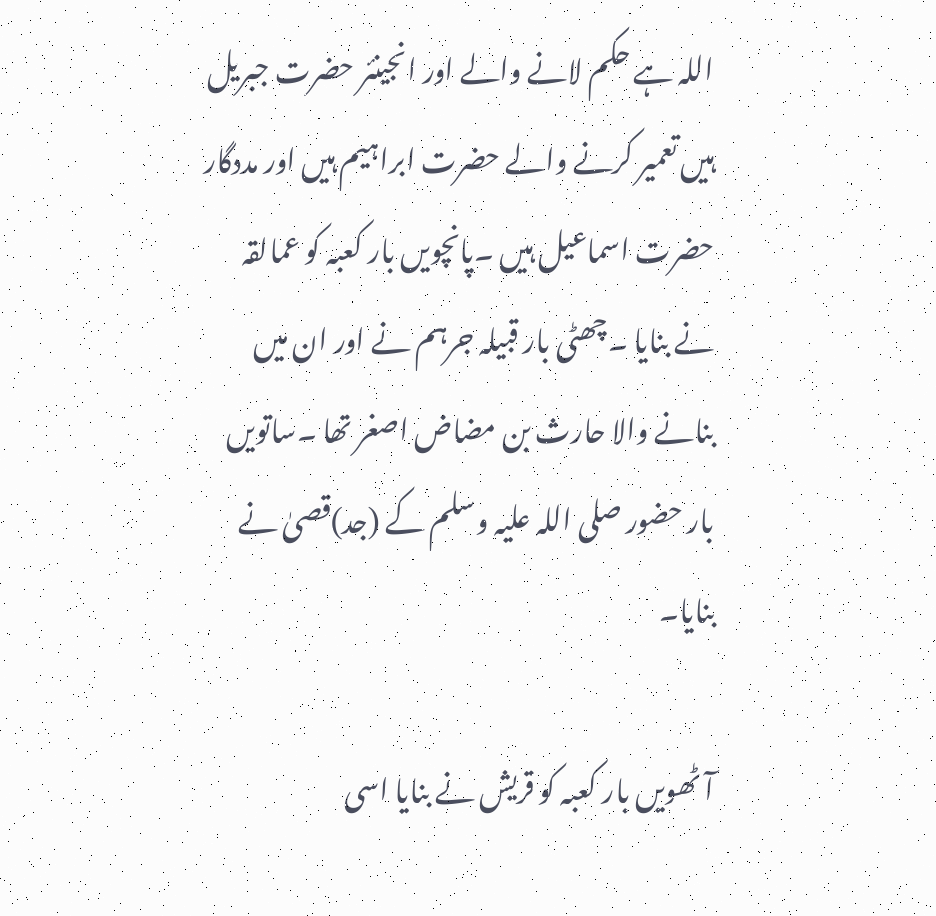اللہ ہے حکم لانے والے اور انجینئر حضرت جبریل ہیں تعمیر کرنے والے حضرت ابراہیم ہیں اور مددگار حضرت اسماعیل ہیں ۔پانچویں بار کعبہ کو عمالقہ نے بنایا ۔چھٹی بار قبیلہ جرہم نے اور ان میں بنانے والا حارث بن مضاض اصغر تھا ۔ساتویں بار حضور صلی اللہ علیہ وسلم کے (جد)قصیٰ نے بنایا۔

آٹھویں بار کعبہ کو قریش نے بنایا اسی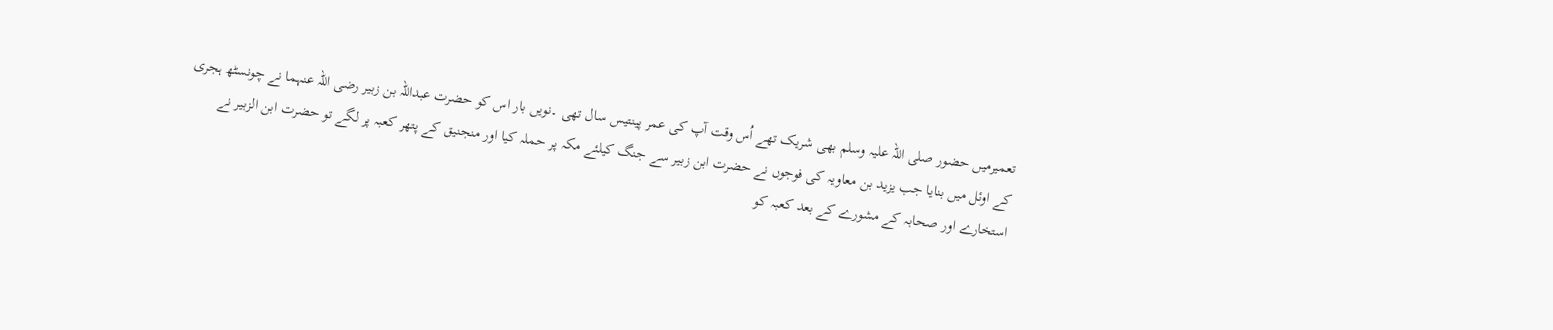تعمیرمیں حضور صلی اللہ علیہ وسلم بھی شریک تھے اُس وقت آپ کی عمر پینتیس سال تھی ۔نویں بار اس کو حضرت عبداللہ بن زبیر رضی اللہ عنہما نے چونسٹھ ہجری کے اوئل میں بنایا جب یزید بن معاویہ کی فوجوں نے حضرت ابن زبیر سے جنگ کیلئے مکہ پر حملہ کیا اور منجنیق کے پتھر کعبہ پر لگے تو حضرت ابن الزبیر نے استخارے اور صحابہ کے مشورے کے بعد کعبہ کو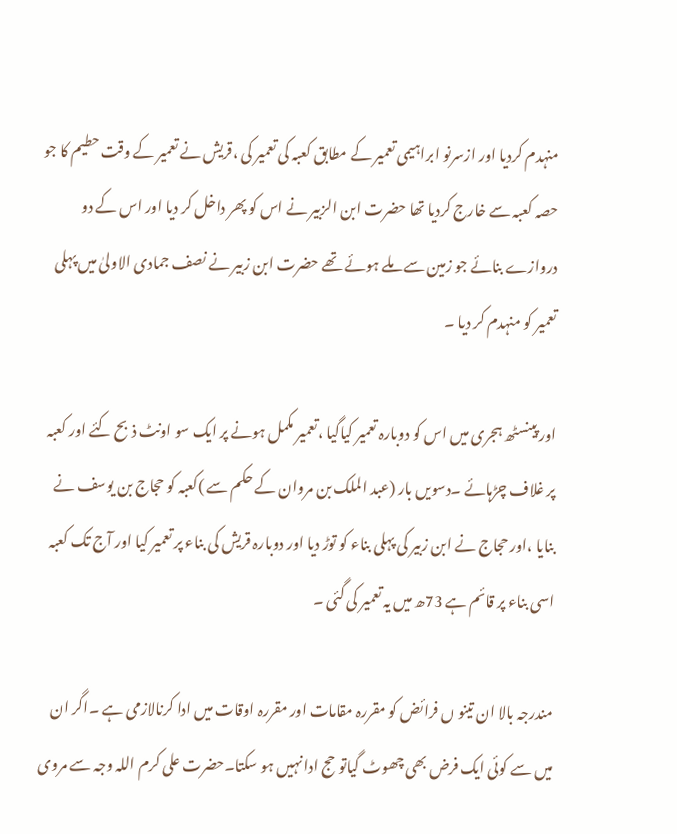منہدم کردیا اور ازسرنو ابراہیمی تعمیر کے مطابق کعبہ کی تعمیر کی ،قریش نے تعمیر کے وقت حطیم کا جو حصہ کعبہ سے خارج کردیا تھا حضرت ابن الزبیر نے اس کو پھر داخل کر دیا اور اس کے دو دروازے بنائے جو زمین سے ملے ہوئے تھے حضرت ابن زبیر نے نصف جمادی الاولیٰ میں پہلی تعمیر کو منہدم کر دیا ۔

اور پینسٹھ ہجری میں اس کو دوبارہ تعمیر کیاگیا ،تعمیر مکمل ہونے پر ایک سو اونٹ ذبح کئے اور کعبہ پر غلاف چڑہائے ۔دسویں بار (عبد الملک بن مروان کے حکم سے )کعبہ کو حجاج بن یوسف نے بنایا ،اور حجاج نے ابن زبیر کی پہلی بناء کو توڑ دیا اور دوبارہ قریش کی بناء پر تعمیر کیا اور آج تک کعبہ اسی بناء پر قائم ہے 73ھ میں یہ تعمیر کی گئی ۔

مندرجہ بالا ان تینو ں فرائض کو مقررہ مقامات اور مقررہ اوقات میں ادا کرنالازمی ہے ۔اگر ان میں سے کوئی ایک فرض بھی چھوٹ گیاتو حج ادا نہیں ہو سکتا۔حضرت علی کرم اللہ وجہ سے مروی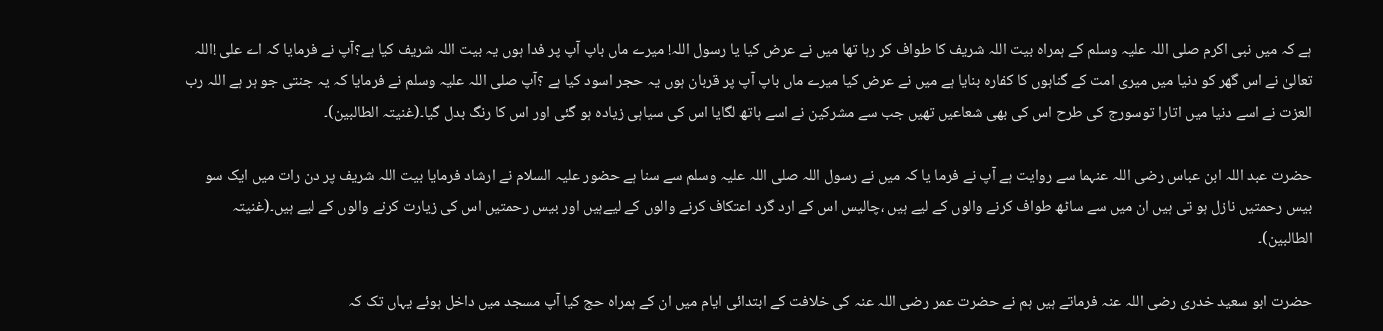ہے کہ میں نبی اکرم صلی اللہ علیہ وسلم کے ہمراہ بیت اللہ شریف کا طواف کر رہا تھا میں نے عرض کیا یا رسول اللہ! میرے ماں باپ آپ پر فدا ہوں یہ بیت اللہ شریف کیا ہے؟آپ نے فرمایا کہ اے علی !اللہ تعالیٰ نے اس گھر کو دنیا میں میری امت کے گناہوں کا کفارہ بنایا ہے میں نے عرض کیا میرے ماں باپ آپ پر قربان ہوں یہ حجر اسود کیا ہے ؟آپ صلی اللہ علیہ وسلم نے فرمایا کہ یہ جنتی جو ہر ہے اللہ رب العزت نے اسے دنیا میں اتارا توسورج کی طرح اس کی بھی شعاعیں تھیں جب سے مشرکین نے اسے ہاتھ لگایا اس کی سیاہی زیادہ ہو گئی اور اس کا رنگ بدل گیا۔(غنیتہ الطالبین)۔

حضرت عبد اللہ ابن عباس رضی اللہ عنہما سے روایت ہے آپ نے فرما یا کہ میں نے رسول اللہ صلی اللہ علیہ وسلم سے سنا ہے حضور علیہ السلام نے ارشاد فرمایا بیت اللہ شریف پر دن رات میں ایک سو بیس رحمتیں نازل ہو تی ہیں ان میں سے ساٹھ طواف کرنے والوں کے لیے ہیں ،چالیس اس کے ارد گرد اعتکاف کرنے والوں کے لیےہیں اور بیس رحمتیں اس کی زیارت کرنے والوں کے لیے ہیں۔(غنیتہ الطالبین)۔

حضرت ابو سعید خدری رضی اللہ عنہ فرماتے ہیں ہم نے حضرت عمر رضی اللہ عنہ کی خلافت کے ابتدائی ایام میں ان کے ہمراہ حج کیا آپ مسجد میں داخل ہوئے یہاں تک کہ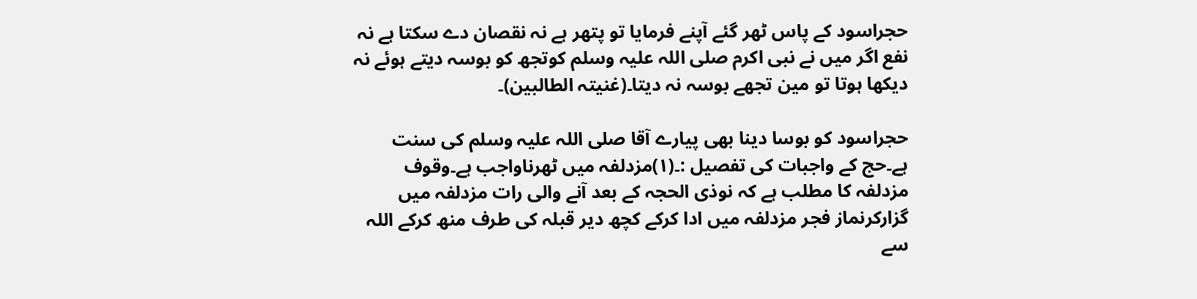حجراسود کے پاس ٹھر گئے آپنے فرمایا تو پتھر ہے نہ نقصان دے سکتا ہے نہ نفع اگر میں نے نبی اکرم صلی اللہ علیہ وسلم کوتجھ کو بوسہ دیتے ہوئے نہ دیکھا ہوتا تو مین تجھے بوسہ نہ دیتا۔(غنیتہ الطالبین)۔

حجراسود کو بوسا دینا بھی پیارے آقا صلی اللہ علیہ وسلم کی سنت ہے۔حج کے واجبات کی تفصیل :۔(۱)مزدلفہ میں ٹھرناواجب ہے۔وقوف مزدلفہ کا مطلب ہے کہ نوذی الحجہ کے بعد آنے والی رات مزدلفہ میں گزارکرنماز فجر مزدلفہ میں ادا کرکے کچھ دیر قبلہ کی طرف منھ کرکے اللہ سے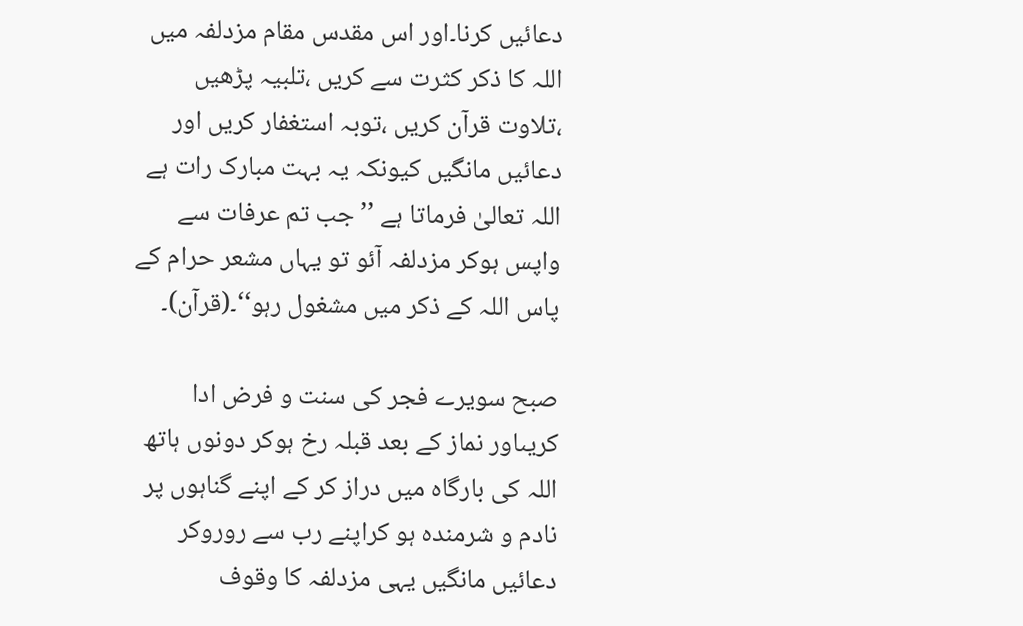دعائیں کرنا۔اور اس مقدس مقام مزدلفہ میں اللہ کا ذکر کثرت سے کریں ،تلبیہ پڑھیں ،تلاوت قرآن کریں ،توبہ استغفار کریں اور دعائیں مانگیں کیونکہ یہ بہت مبارک رات ہے اللہ تعالیٰ فرماتا ہے ’’جب تم عرفات سے واپس ہوکر مزدلفہ آئو تو یہاں مشعر حرام کے پاس اللہ کے ذکر میں مشغول رہو‘‘۔(قرآن)۔

صبح سویرے فجر کی سنت و فرض ادا کریںاور نماز کے بعد قبلہ رخ ہوکر دونوں ہاتھ اللہ کی بارگاہ میں دراز کر کے اپنے گناہوں پر نادم و شرمندہ ہو کراپنے رب سے روروکر دعائیں مانگیں یہی مزدلفہ کا وقوف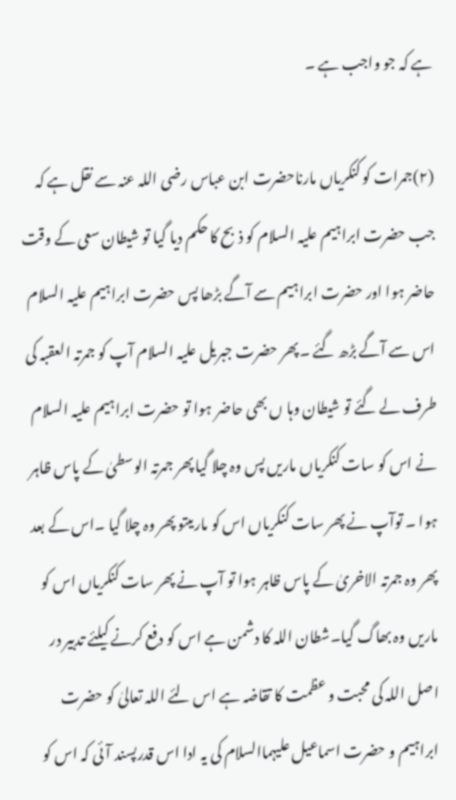ہے کہ جو واجب ہے ۔

(۲)جمرات کو کنکریاں مارناحضرت ابن عباس رضی اللہ عنہ سے نقل ہے کہ جب حضرت ابراہیم علیہ السلام کو ذبح کا حکم دیا گیا تو شیطان سعی کے وقت حاضر ہوا اور حضرت ابراہیم سے آگے بڑھا پس حضرت ابراہیم علیہ السلام اس سے آگے بڑھ گئے ۔پھر حضرت جبریل علیہ السلام آپ کو جمرتہ العقبہ کی طرف لے گئے تو شیطان وہا ں بھی حاضر ہوا تو حضرت ابراہیم علیہ السلام نے اس کو سات کنکریاں ماریں پس وہ چلا گیا پھر جمرتہ الوسطیٰ کے پاس ظاہر ہوا ۔ توآپ نے پھر سات کنکریاں اس کو ماریںتو پھر وہ چلا گیا ۔اس کے بعد پھر وہ جمرتہ الاخریٰ کے پاس ظاہر ہوا تو آپ نے پھر سات کنکریاں اس کو ماریں وہ بھاگ گیا۔شطان اللہ کا دشمن ہے اس کو دفع کرنے کیلئے تدبیر در اصل اللہ کی محبت و عظمت کا تقاضہ ہے اس لئے اللہ تعالیٰ کو حضرت ابراہیم و حضرت اسماعیل علیہماالسلام کی یہ ادا اس قدرپسند آئی کہ اس کو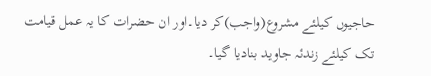حاجیوں کیلئے مشروع(واجب)کر دیا۔اور ان حضرات کا یہ عمل قیامت تک کیلئے زندئہ جاوید بنادیا گیا۔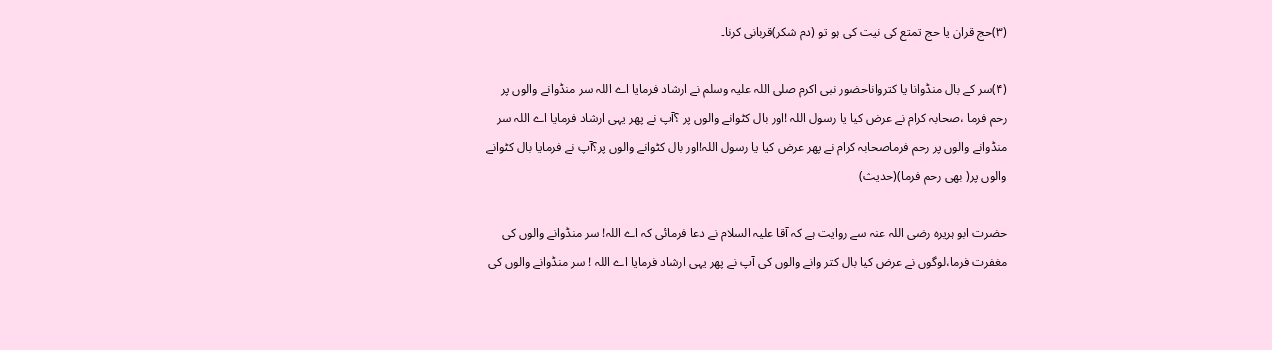(۳)حج قران یا حج تمتع کی نیت کی ہو تو (دم شکر)قربانی کرنا۔

(۴)سر کے بال منڈوانا یا کترواناحضور نبی اکرم صلی اللہ علیہ وسلم نے ارشاد فرمایا اے اللہ سر منڈوانے والوں پر رحم فرما ،صحابہ کرام نے عرض کیا یا رسول اللہ !اور بال کٹوانے والوں پر ؟آپ نے پھر یہی ارشاد فرمایا اے اللہ سر منڈوانے والوں پر رحم فرماصحابہ کرام نے پھر عرض کیا یا رسول اللہ!اور بال کٹوانے والوں پر؟آپ نے فرمایا بال کٹوانے والوں پر( بھی رحم فرما)(حدیث)

حضرت ابو ہریرہ رضی اللہ عنہ سے روایت ہے کہ آقا علیہ السلام نے دعا فرمائی کہ اے اللہ! سر منڈوانے والوں کی مغفرت فرما،لوگوں نے عرض کیا بال کتر وانے والوں کی آپ نے پھر یہی ارشاد فرمایا اے اللہ ! سر منڈوانے والوں کی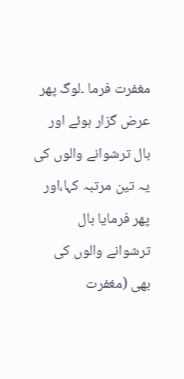مغفرت فرما ۔لوگ پھر عرض گزار ہوئے اور بال ترشوانے والوں کی یہ تین مرتبہ کہا،اور پھر فرمایا بال ترشوانے والوں کی بھی (مغفرت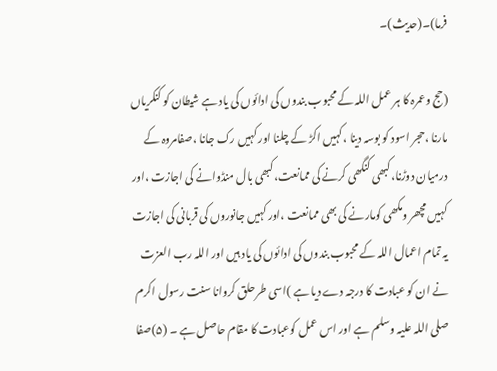فرما)۔(حدیث)۔

(حج وعمرہ کا ہر عمل اللہ کے محبوب بندوں کی ادائوں کی یاد ہے شیطان کو کنکریاں مارنا ،حجر اسود کو بوسہ دینا ،کہیں اکڑ کے چلنا اور کہیں رک جانا ،صفامروہ کے درمیان دوڑنا،کبھی کنگھی کرنے کی ممانعت،کبھی بال منڈوانے کی اجازت ،اور کہیں مچھر ومکھی کومارنے کی بھی ممانعت ،اور کہیں جانوروں کی قربانی کی اجازت یہ تمام اعمال اللہ کے محبوب بندوں کی ادائوں کی یاد ہیں اور اللہ رب العزت نے ان کو عبادت کا درجہ دے دیا ہے )اسی طرحلق کروانا سنت رسول اکرم صلی اللہ علیہ وسلم ہے اور اس عمل کوعبادت کا مقام حاصل ہے ۔ (۵)صفا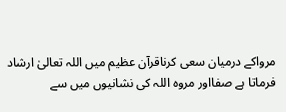مرواکے درمیان سعی کرناقرآن عظیم میں اللہ تعالیٰ ارشاد فرماتا ہے صفااور مروہ اللہ کی نشانیوں میں سے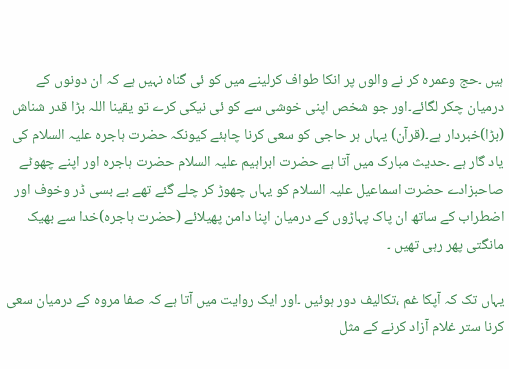ہیں ۔حج وعمرہ کر نے والوں پر انکا طواف کرلینے میں کو ئی گناہ نہیں ہے کہ ان دونوں کے درمیان چکر لگائے۔اور جو شخص اپنی خوشی سے کو ئی نیکی کرے تو یقینا اللہ بڑا قدر شناش (بڑا)خبردار ہے۔(قرآن) یہاں ہر حاجی کو سعی کرنا چاہئے کیونکہ حضرت ہاجرہ علیہ السلام کی یاد گار ہے ۔حدیث مبارک میں آتا ہے حضرت ابراہیم علیہ السلام حضرت ہاجرہ اور اپنے چھوٹے صاحبزادے حضرت اسماعیل علیہ السلام کو یہاں چھوڑ کر چلے گئے تھے بے بسی ڈر وخوف اور اضطراب کے ساتھ ان پاک پہاڑوں کے درمیان اپنا دامن پھیلائے (حضرت ہاجرہ)خدا سے بھیک مانگتی پھر رہی تھیں ۔

یہاں تک کہ آپکا غم ،تکالیف دور ہوئیں ۔اور ایک روایت میں آتا ہے کہ صفا مروہ کے درمیان سعی کرنا ستر غلام آزاد کرنے کے مثل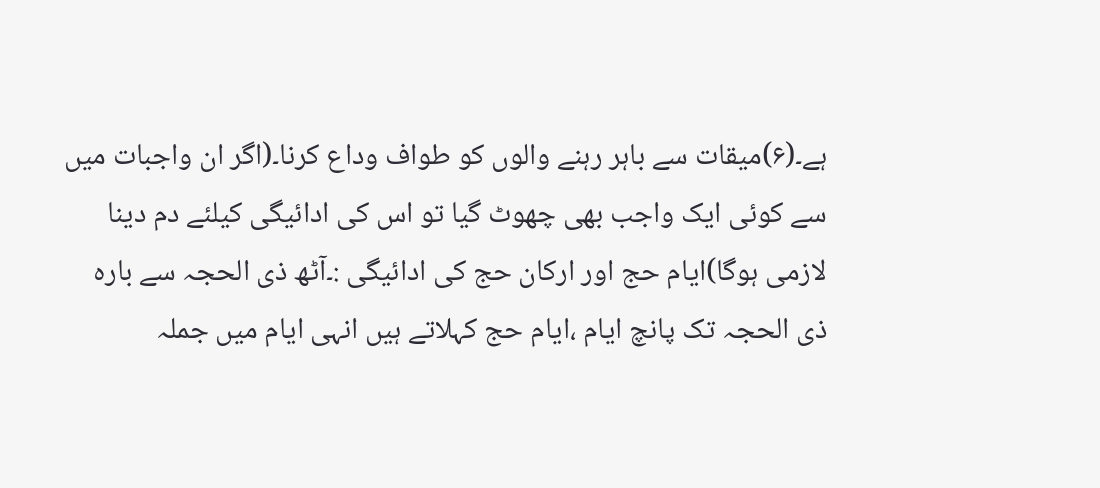ہے۔(۶)میقات سے باہر رہنے والوں کو طواف وداع کرنا۔(اگر ان واجبات میں سے کوئی ایک واجب بھی چھوٹ گیا تو اس کی ادائیگی کیلئے دم دینا لازمی ہوگا)ایام حج اور ارکان حج کی ادائیگی :۔آٹھ ذی الحجہ سے بارہ ذی الحجہ تک پانچ ایام ،ایام حج کہلاتے ہیں انہی ایام میں جملہ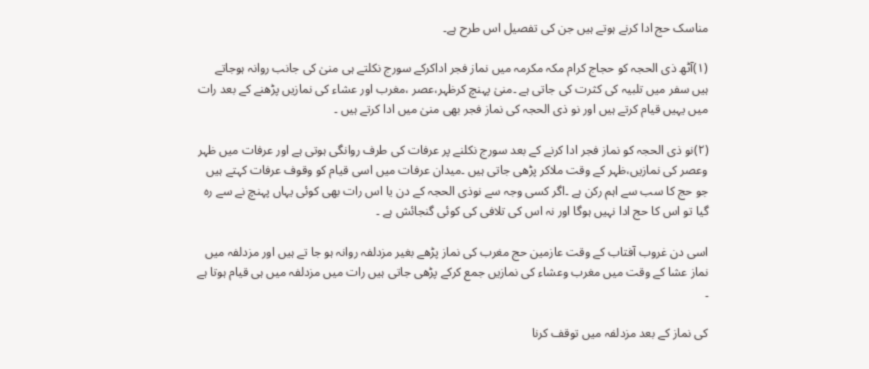مناسک حج ادا کرنے ہوتے ہیں جن کی تفصیل اس طرح ہے۔

(۱)آٹھ ذی الحجہ کو حجاج کرام مکہ مکرمہ میں نماز فجر اداکرکے سورج نکلتے ہی منیٰ کی جانب روانہ ہوجاتے ہیں سفر میں تلبیہ کی کثرت کی جاتی ہے ۔منیٰ پہنچ کرظہر،عصر ،مغرب اور عشاء کی نمازیں پڑھنے کے بعد رات میں یہیں قیام کرتے ہیں اور نو ذی الحجہ کی نماز فجر بھی منیٰ میں ادا کرتے ہیں ۔

(۲)نو ذی الحجہ کو نماز فجر ادا کرنے کے بعد سورج نکلنے پر عرفات کی طرف روانگی ہوتی ہے اور عرفات میں ظہر وعصر کی نمازیں،ظہر کے وقت ملاکر پڑھی جاتی ہیں ۔میدان عرفات میں اسی قیام کو وقوف عرفات کہتے ہیں جو حج کا سب سے اہم رکن ہے ۔اگر کسی وجہ سے نوذی الحجہ کے دن یا اس رات بھی کوئی یہاں پہنچ نے سے رہ گیا تو اس کا حج ادا نہیں ہوگا اور نہ اس کی تلافی کی کوئی گنجائش ہے ۔

اسی دن غروب آفتاب کے وقت عازمین حج مغرب کی نماز پڑھے بغیر مزدلفہ روانہ ہو جا تے ہیں اور مزدلفہ میں نماز عشا کے وقت میں مغرب وعشاء کی نمازیں جمع کرکے پڑھی جاتی ہیں رات میں مزدلفہ میں ہی قیام ہوتا ہے ۔

کی نماز کے بعد مزدلفہ میں توقف کرنا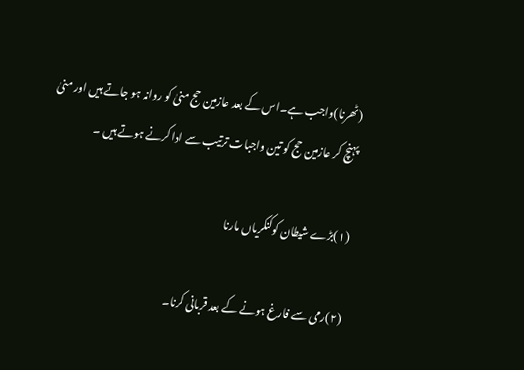(ٹھرنا)واجب ہے۔اس کے بعد عازمین حج منیٰ کو روانہ ہو جاتے ہیں اور منیٰ پہنچ کر عازمین حج کو تین واجبات ترتیب سے ادا کرنے ہوتے ہیں ۔

(۱)بڑے شیطان کوکنکریاں مارنا

(۲)رمی سے فارغ ہونے کے بعد قربانی کرنا۔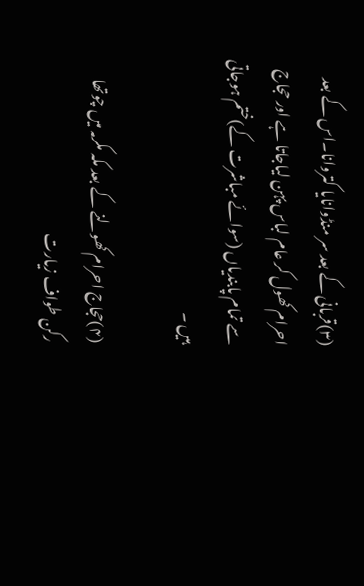(۳)قربانی کے بعد سر منڈوانایا کتروانا۔اس کے بعد احرام کھول کر عام لباس پہن لیاجاتا ہے اور حجاج سے تمام پابندیاں (سوائے مباشرت کے)ختم ہوجاتی ہیں ۔

(۴)حجاج احرام کھولنے کے بعد مکہ مکرمہ میں چوتھا رکن طواف زیارت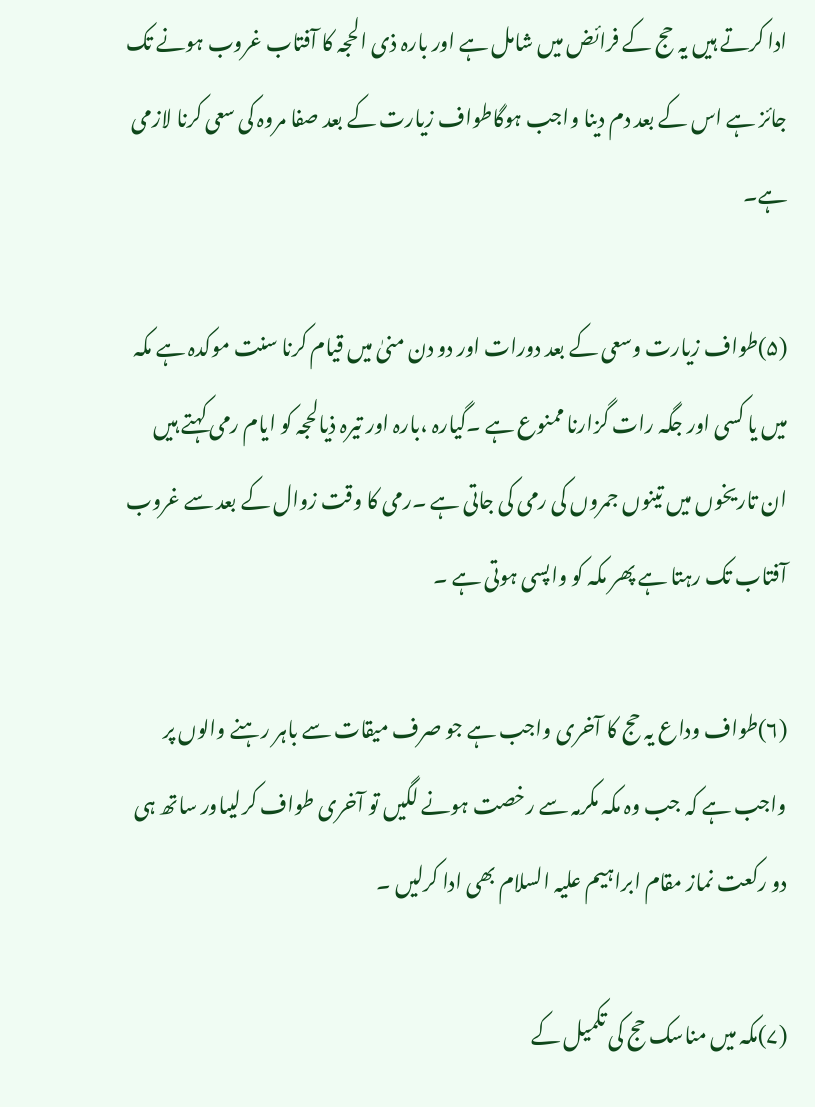ادا کرتے ہیں یہ حج کے فرائض میں شامل ہے اور بارہ ذی الحجہ کا آفتاب غروب ہونے تک جائز ہے اس کے بعد دم دینا واجب ہوگاطواف زیارت کے بعد صفا مروہ کی سعی کرنا لازمی ہے۔

(۵)طواف زیارت وسعی کے بعد دورات اور دو دن منیٰ میں قیام کرنا سنت موکدہ ہے مکہ میں یا کسی اور جگہ رات گزارنا ممنوع ہے ۔گیارہ ،بارہ اور تیرہ ذیالحجہ کو ایام رمی کہتے ہیں ان تاریخوں میں تینوں جمروں کی رمی کی جاتی ہے ۔رمی کا وقت زوال کے بعد سے غروب آفتاب تک رہتا ہے پھر مکہ کو واپسی ہوتی ہے ۔

(۶)طواف وداع یہ حج کا آخری واجب ہے جو صرف میقات سے باہر رہنے والوں پر واجب ہے کہ جب وہ مکہ مکرمہ سے رخصت ہونے لگیں تو آخری طواف کرلیںاور ساتھ ہی دو رکعت نماز مقام ابراہیم علیہ السلام بھی ادا کرلیں ۔

(۷)مکہ میں مناسک حج کی تکمیل کے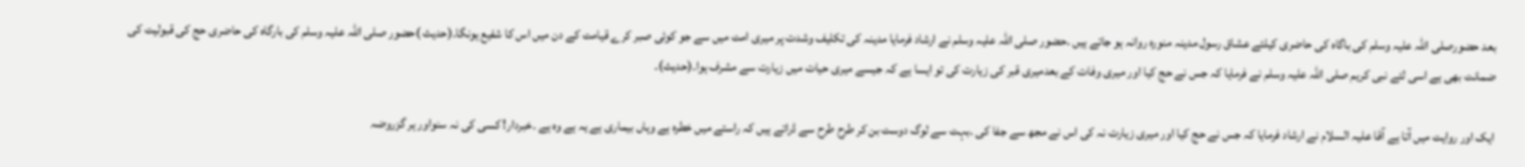بعد حضورصلی اللہ علیہ وسلم کی باگاہ کی حاضری کیلئے عشاق رسول مدینہ منورہ روانہ ہو جاتے ہیں ۔حضور صلی اللہ علیہ وسلم نے ارشاد فرمایا مدینہ کی تکلیف وشدت پر میری امت میں سے جو کوئی صبر کرے قیامت کے دن میں اس کا شفیع ہونگا۔(حدیث )حضور صلی اللہ علیہ وسلم کی بارگاہ کی حاضری حج کی قبولیت کی ضمانت بھی ہے اسی لئے نبی کریم صلی اللہ علیہ وسلم نے فرمایا کہ جس نے حج کیا اور میری وفات کے بعدمیری قبر کی زیارت کی تو ایسا ہے کہ جیسے میری حیات میں زیارت سے مشرف ہوا۔(حدیث)۔

ایک اور روایت میں آتا ہے آقا علیہ السلام نے ارشاد فرمایا کہ جس نے حج کیا اور میری زیارت نہ کی اس نے مجھ سے جفا کی ۔بہت سے لوگ دوست بن کر طرح طرح سے ڈراتے ہیں کہ راستے میں خطرہ ہے وہاں بیماری ہے یہ ہے وہ ہے ۔خبردار! کسی کی نہ سنواور ہر گزروضہ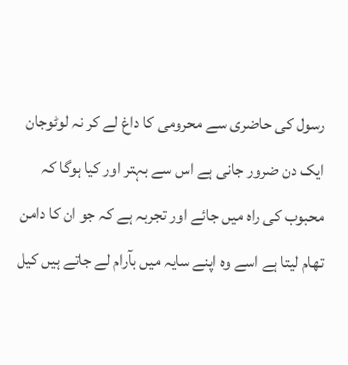رسول کی حاضری سے محرومی کا داغ لے کر نہ لوٹوجان ایک دن ضرور جانی ہے اس سے بہتر اور کیا ہوگا کہ محبوب کی راہ میں جائے اور تجربہ ہے کہ جو ان کا دامن تھام لیتا ہے اسے وہ اپنے سایہ میں بآرام لے جاتے ہیں کیل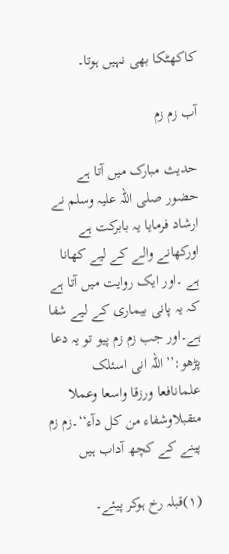کاکھٹکا بھی نہیں ہوتا۔

آب زم زم

حدیث مبارک میں آتا ہے حضور صلی اللہ علیہ وسلم نے ارشاد فرمایا یہ بابرکت ہے اورکھانے والے کے لیے کھانا ہے ۔اور ایک روایت میں آتا ہے کہ یہ پانی بیماری کے لیے شفا ہے۔اور جب زم زم پیو تو یہ دعا پڑھو:’’اللہ انی اسئلک علمانافعا ورزقا واسعا وعملا متقبلاوشفاء من کل دآء‘‘۔زم زم پینے کے کچھ آداب ہیں

(۱)قبلہ رخ ہوکر پیئے۔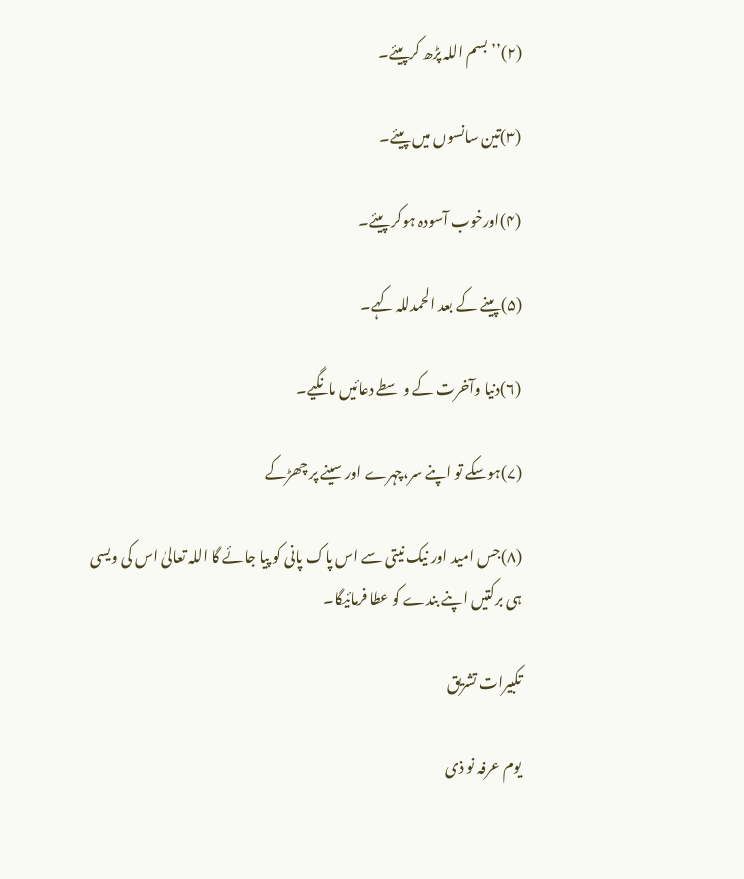(۲)’’بسم اللہ پڑھ کرپیئے۔

(۳)تین سانسوں میں پیئے۔

(۴)اورخوب آسودہ ہوکر پیئے۔

(۵)پینے کے بعد الحمدللہ کہے۔

(۶)دنیا وآخرت کے وسطے دعائیں مانگیے۔

(۷)ہوسکے تو اپنے سر،چہرے اور سینے پر چھڑکے

(۸)جس امید اور نیک نیتی سے اس پاک پانی کو پیا جائے گا اللہ تعالیٰ اس کی ویسی ہی برکتیں اپنے بندے کو عطا فرمائیگا۔

تکبیرات تشریق

یوم عرفہ نو ذی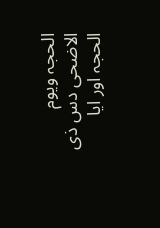الحجہ ویوم الاضحی دس ذی الحجہ اور ایا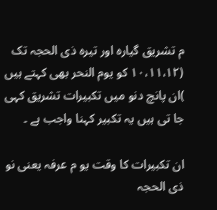م تشریق گیارہ اور تیرہ ذی الحجہ تک (۱۰،۱۱،۱۲ کو یوم النحر بھی کہتے ہیں )ان پانچ دنو میں تکبیرات تشریق کہی جا تی ہیں یہ تکبیر کہنا واجب ہے ۔

ان تکبیرات کا وقت یو م عرفہ یعنی نو ذی الحجہ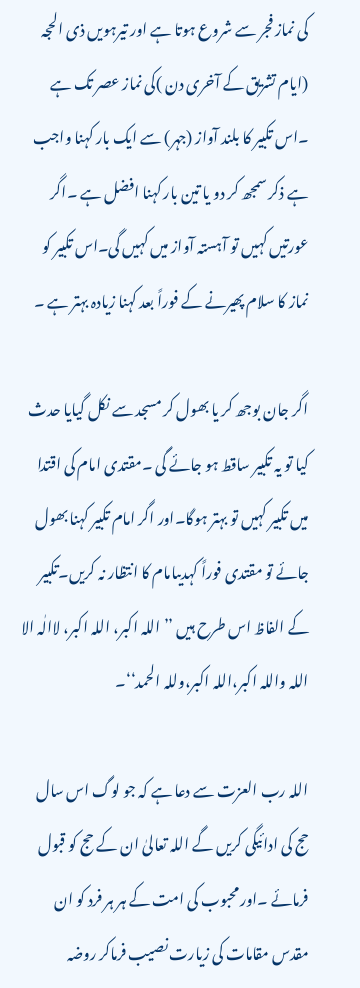کی نماز فجر سے شروع ہوتا ہے اور تیرہویں ذی الحجہ (ایام تشریق کے آخری دن )کی نماز عصر تک ہے ۔اس تکبیر کا بلند آواز (جہر) سے ایک بار کہنا واجب ہے ذکر سمجھ کر دو یا تین بار کہنا افضل ہے ۔اگر عورتیں کہیں تو آہستہ آواز میں کہیں گی۔اس تکبیر کو نماز کا سلام پھیرنے کے فوراً بعد کہنا زیادہ بہتر ہے ۔

اگر جان بوجھ کر یا بھول کر مسجد سے نکل گیایا حدث کیا تو یہ تکبیر ساقط ہو جائے گی ۔مقتدی امام کی اقتدا میں تکبیر کہیں تو بہتر ہوگا۔اور اگر امام تکبیر کہنا بھول جائے تو مقتدی فوراً کہدیںامام کا انتظار نہ کریں۔تکبیر کے الفاظ اس طرح ہیں ’’ اللہ اکبر، اللہ اکبر، لاالٰہ الا اللہ واللہ اکبر،اللہ اکبر،وللہ الحمد‘‘۔

اللہ رب العزت سے دعا ہے کہ جو لوگ اس سال حج کی ادائیگی کریں گے اللہ تعالیٰ ان کے حج کو قبول فرمائے ۔اور محبوب کی امت کے ہر ہر فرد کو ان مقدس مقامات کی زیارت نصیب فرماکر روضہ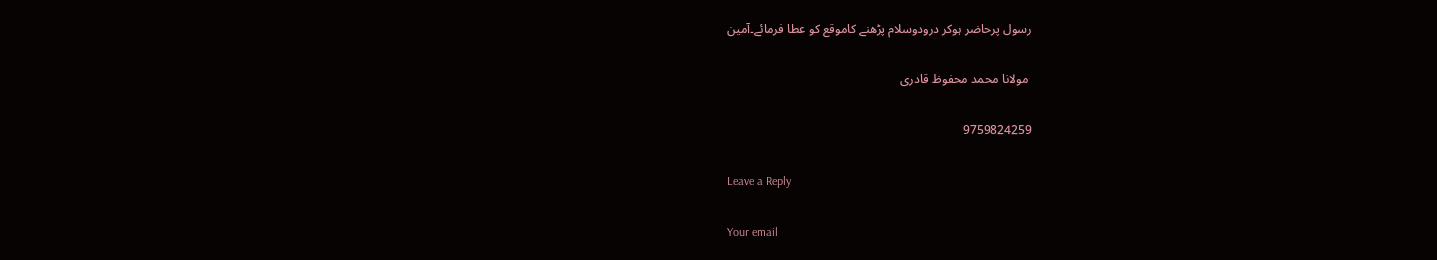رسول پرحاضر ہوکر درودوسلام پڑھنے کاموقع کو عطا فرمائے۔آمین

 مولانا محمد محفوظ قادری

9759824259

Leave a Reply

Your email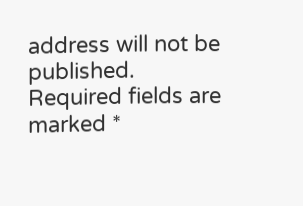address will not be published. Required fields are marked *